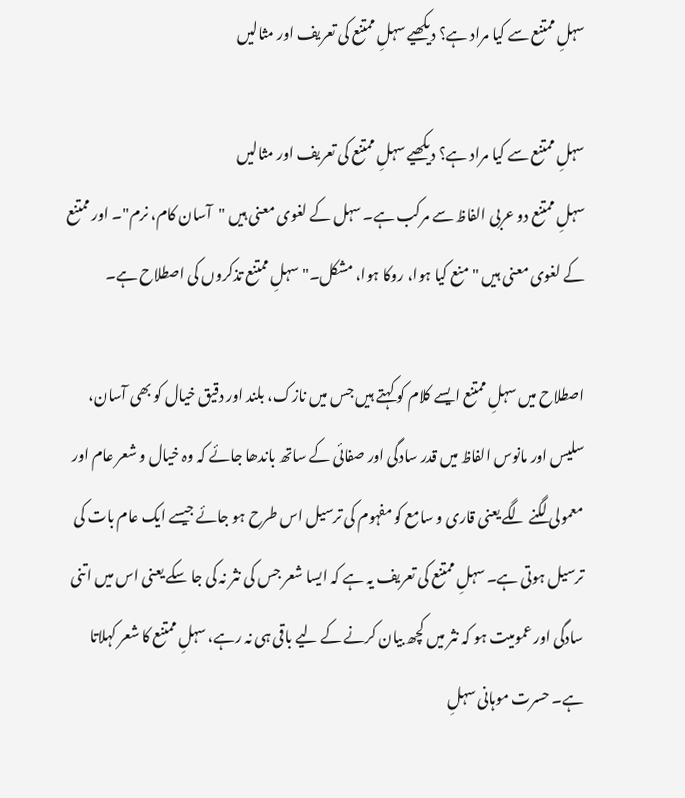سہلِ ممتنع سے کیا مراد ہے؟ دیکھیے سہلِ ممتنع کی تعریف اور مثالیں

سہلِ ممتنع سے کیا مراد ہے؟ دیکھیے سہلِ ممتنع کی تعریف اور مثالیں
سہلِ ممتنع دو عربی الفاظ سے مرکب ہے۔ سہل کے لغوی معنی ہیں "آسان کام، نرم"۔ اور ممتنع کے لغوی معنی ہیں "منع کیا ہوا، روکا ہوا، مشکل۔" سہلِ ممتنع تذکروں کی اصطلاح ہے۔

اصطلاح میں سہلِ ممتنع ایسے کلام کو کہتے ہیں جس میں نازک، بلند اور دقیق خیال کو بھی آسان، سلیس اور مانوس الفاظ میں قدر سادگی اور صفائی کے ساتھ باندھا جائے کہ وہ خیال و شعر عام اور معمولی لگنے لگے یعنی قاری و سامع کو مفہوم کی ترسیل اس طرح ہو جائے جیسے ایک عام بات کی ترسیل ہوتی ہے۔ سہلِ ممتنع کی تعریف یہ ہے کہ ایسا شعر جس کی نثر نہ کی جا سکے یعنی اس میں اتنی سادگی اور عمومیت ہو کہ نثر میں کچھ بیان کرنے کے لیے باقی ہی نہ رہے، سہلِ ممتنع کا شعر کہلاتا ہے۔ حسرت موہانی سہلِ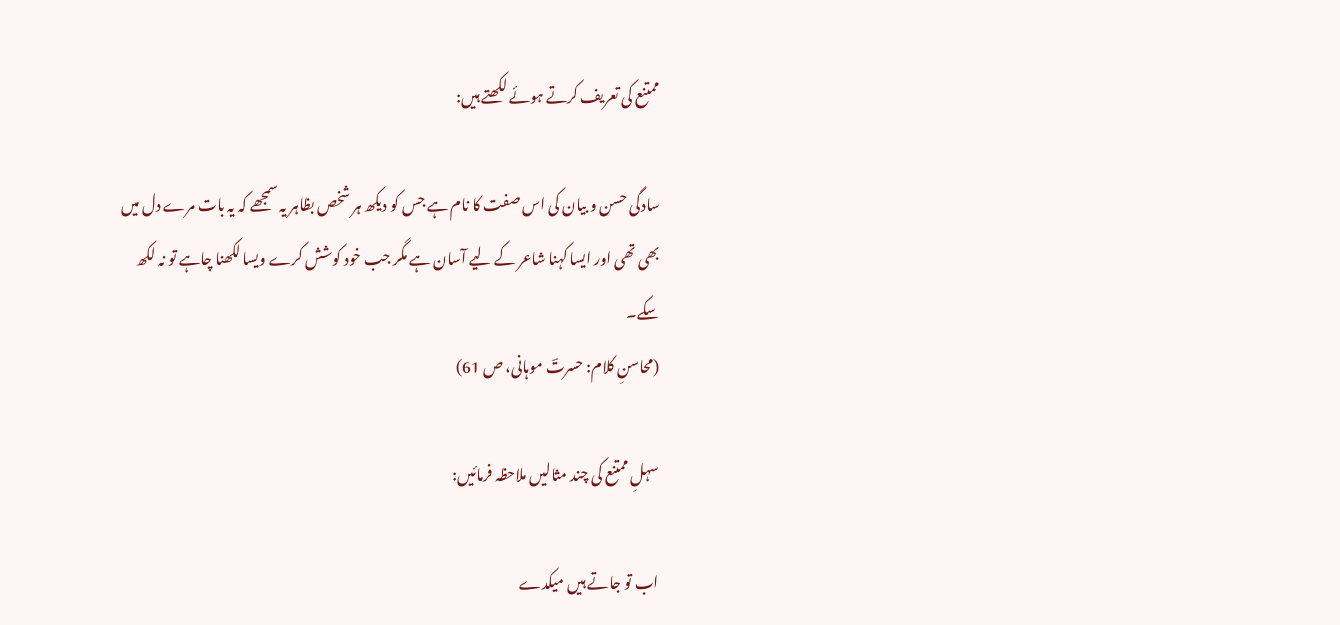ممتنع کی تعریف کرتے ہوئے لکھتے ہیں:

سادگی حسن و بیان کی اس صفت کا نام ہے جس کو دیکھ ہر شخص بظاہر یہ سمجھے کہ یہ بات مرے دل میں بھی تھی اور ایسا کہنا شاعر کے لیے آسان ہے مگر جب خود کوشش کرے ویسا لکھنا چاہے تو نہ لکھ سکے۔
(محاسنِ کلام: حسرتؔ موہانی، ص 61)

سہلِ ممتنع کی چند مثالیں ملاحظہ فرمائیں:

اب تو جاتے ہیں میکدے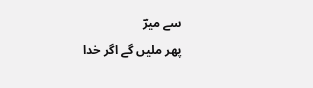سے میرؔ
پھر ملیں گے اگر خدا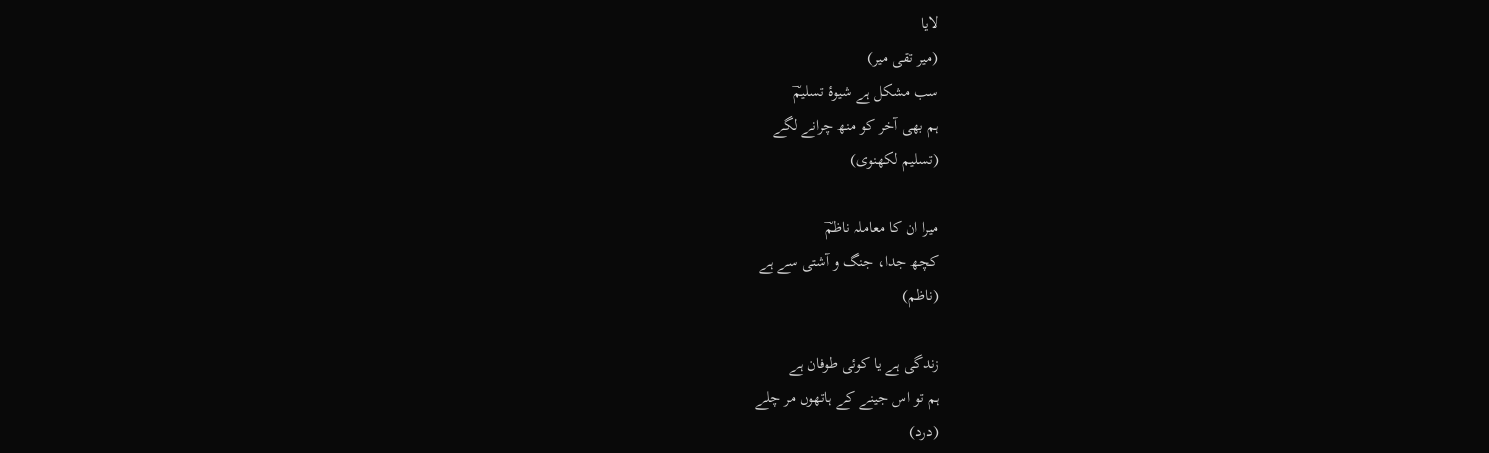لایا
(میر تقی میر)
سب مشکل ہے شیوۂ تسلیمؔ
ہم بھی آخر کو منھ چرانے لگے
(تسلیم لکھنوی)

میرا ان کا معاملہ ناظمؔ
کچھ جدا، جنگ و آشتی سے ہے
(ناظم)

زندگی ہے یا کوئی طوفان ہے
ہم تو اس جینے کے ہاتھوں مر چلے
(درد)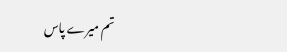تم میرے پاس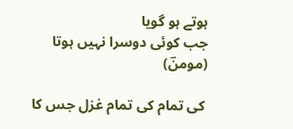ہوتے ہو گویا
جب کوئی دوسرا نہیں ہوتا
(مومنؔ)

 کی تمام کی تمام غزل جس کا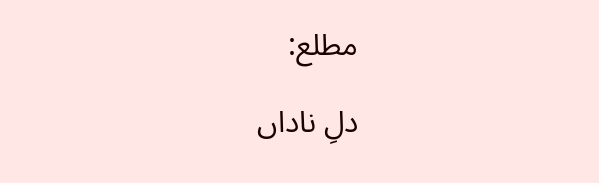مطلع:

دلِ ناداں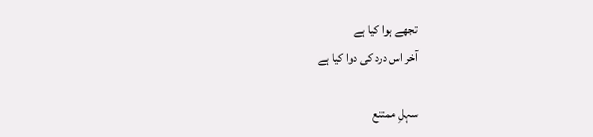تجھے ہوا کیا ہے
آخر اس درد کی دوا کیا ہے

سہلِ ممتنع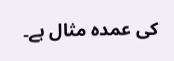کی عمدہ مثال ہے۔